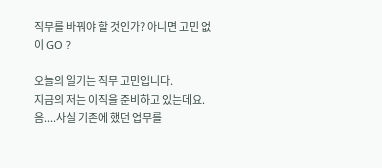직무를 바꿔야 할 것인가? 아니면 고민 없이 GO ?

오늘의 일기는 직무 고민입니다.
지금의 저는 이직을 준비하고 있는데요.
음....사실 기존에 했던 업무를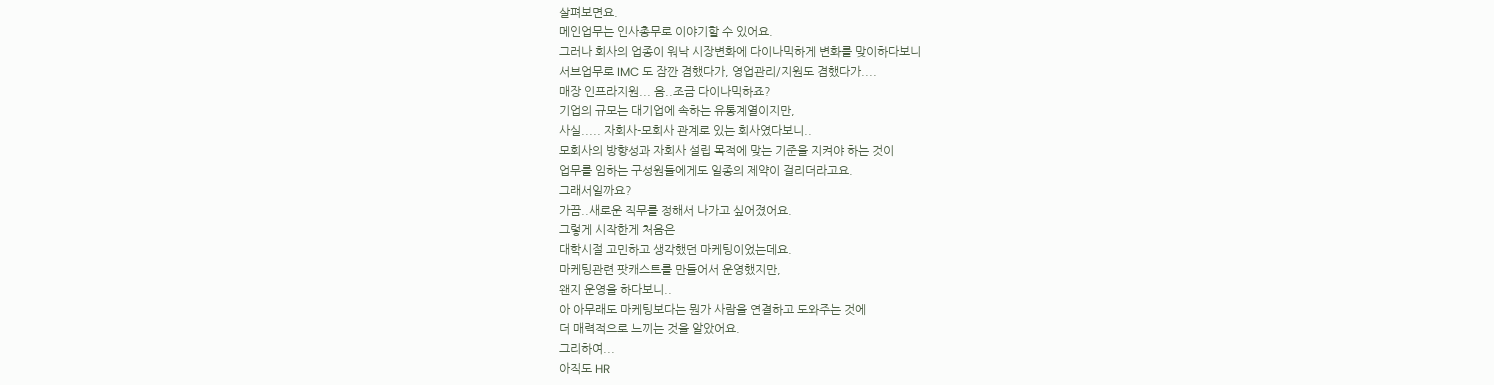살펴보면요.
메인업무는 인사총무로 이야기할 수 있어요.
그러나 회사의 업종이 워낙 시장변화에 다이나믹하게 변화를 맞이하다보니
서브업무로 IMC 도 잠깐 겸했다가, 영업관리/지원도 겸했다가....
매장 인프라지원... 음..조금 다이나믹하죠?
기업의 규모는 대기업에 속하는 유통계열이지만,
사실..... 자회사-모회사 관계로 있는 회사였다보니..
모회사의 방향성과 자회사 설립 목적에 맞는 기준을 지켜야 하는 것이
업무를 임하는 구성원들에게도 일종의 제약이 걸리더라고요.
그래서일까요?
가끔..새로운 직무를 정해서 나가고 싶어졌어요.
그렇게 시작한게 처음은
대학시절 고민하고 생각했던 마케팅이었는데요.
마케팅관련 팟캐스트를 만들어서 운영했지만,
왠지 운영을 하다보니..
아 아무래도 마케팅보다는 뭔가 사람을 연결하고 도와주는 것에
더 매력적으로 느끼는 것을 알았어요.
그리하여...
아직도 HR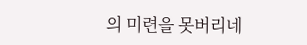의 미련을 못버리네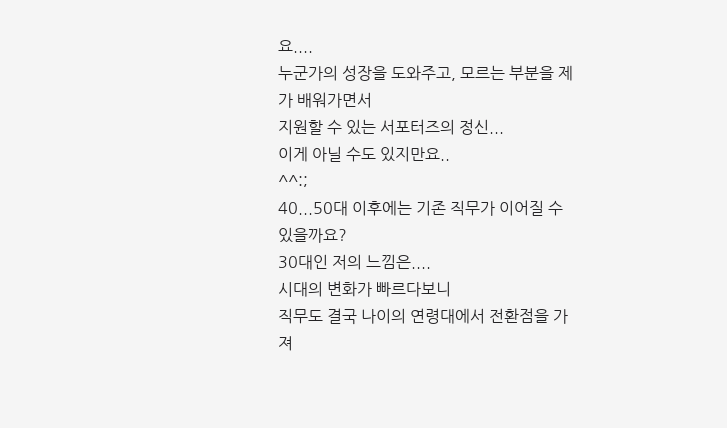요....
누군가의 성장을 도와주고, 모르는 부분을 제가 배워가면서
지원할 수 있는 서포터즈의 정신...
이게 아닐 수도 있지만요..
^^:;
40...50대 이후에는 기존 직무가 이어질 수 있을까요?
30대인 저의 느낌은....
시대의 변화가 빠르다보니
직무도 결국 나이의 연령대에서 전환점을 가져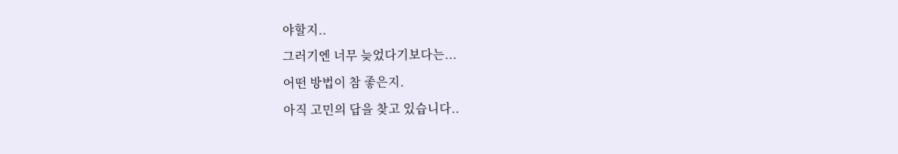야할지..
그러기엔 너무 늦었다기보다는...
어떤 방법이 참 좋은지.
아직 고민의 답을 찾고 있습니다..